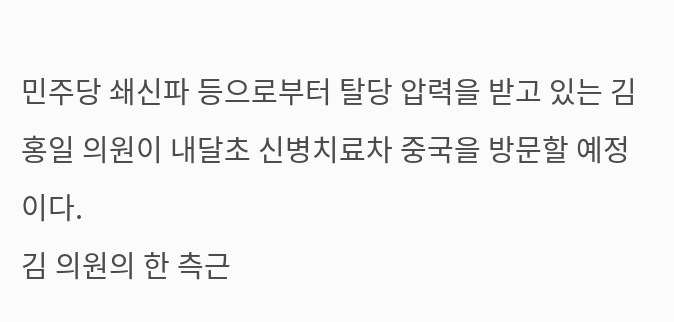민주당 쇄신파 등으로부터 탈당 압력을 받고 있는 김홍일 의원이 내달초 신병치료차 중국을 방문할 예정이다.
김 의원의 한 측근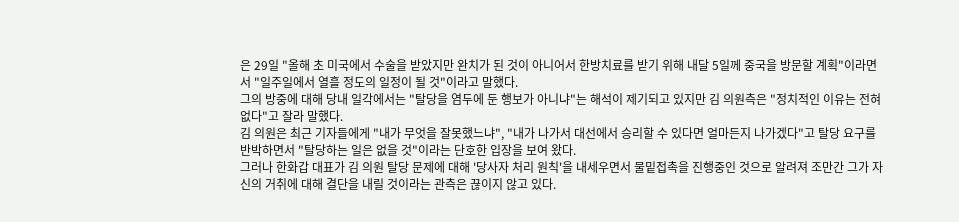은 29일 "올해 초 미국에서 수술을 받았지만 완치가 된 것이 아니어서 한방치료를 받기 위해 내달 5일께 중국을 방문할 계획"이라면서 "일주일에서 열흘 정도의 일정이 될 것"이라고 말했다.
그의 방중에 대해 당내 일각에서는 "탈당을 염두에 둔 행보가 아니냐"는 해석이 제기되고 있지만 김 의원측은 "정치적인 이유는 전혀 없다"고 잘라 말했다.
김 의원은 최근 기자들에게 "내가 무엇을 잘못했느냐", "내가 나가서 대선에서 승리할 수 있다면 얼마든지 나가겠다"고 탈당 요구를 반박하면서 "탈당하는 일은 없을 것"이라는 단호한 입장을 보여 왔다.
그러나 한화갑 대표가 김 의원 탈당 문제에 대해 '당사자 처리 원칙'을 내세우면서 물밑접촉을 진행중인 것으로 알려져 조만간 그가 자신의 거취에 대해 결단을 내릴 것이라는 관측은 끊이지 않고 있다.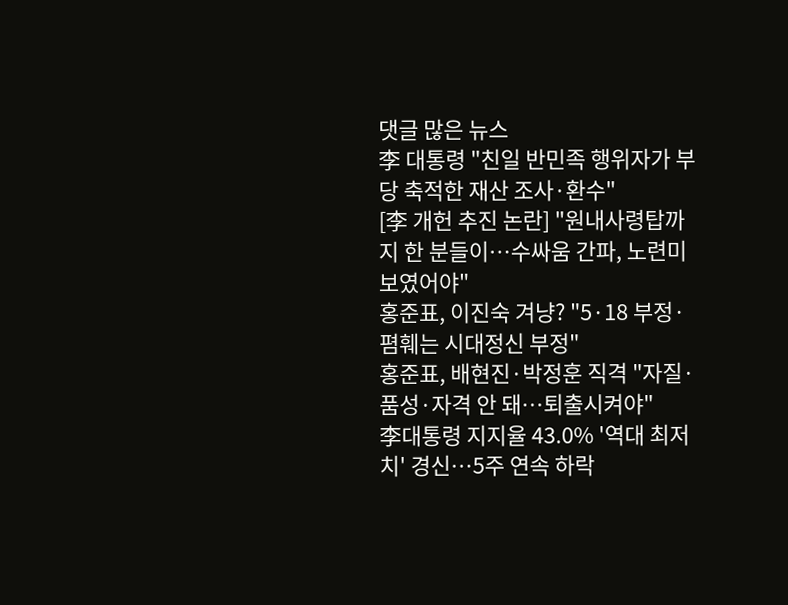댓글 많은 뉴스
李 대통령 "친일 반민족 행위자가 부당 축적한 재산 조사·환수"
[李 개헌 추진 논란] "원내사령탑까지 한 분들이…수싸움 간파, 노련미 보였어야"
홍준표, 이진숙 겨냥? "5·18 부정·폄훼는 시대정신 부정"
홍준표, 배현진·박정훈 직격 "자질·품성·자격 안 돼…퇴출시켜야"
李대통령 지지율 43.0% '역대 최저치' 경신…5주 연속 하락